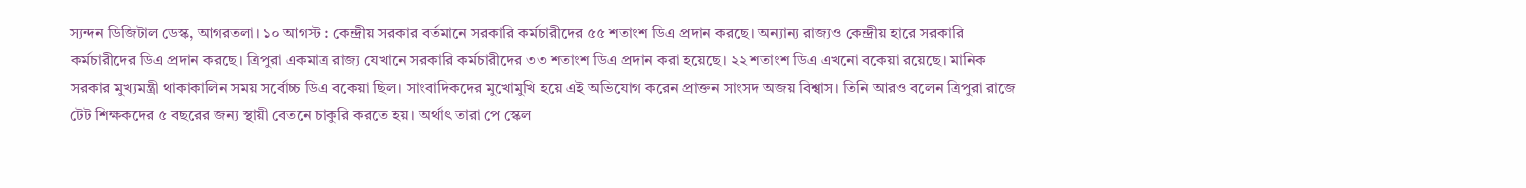স্যন্দন ডিজিটাল ডেস্ক, আগরতলা। ১০ আগস্ট : কেন্দ্রীয় সরকার বর্তমানে সরকারি কর্মচারীদের ৫৫ শতাংশ ডিএ প্রদান করছে। অন্যান্য রাজ্যও কেন্দ্রীয় হারে সরকারি কর্মচারীদের ডিএ প্রদান করছে। ত্রিপুরা একমাত্র রাজ্য যেখানে সরকারি কর্মচারীদের ৩৩ শতাংশ ডিএ প্রদান করা হয়েছে। ২২ শতাংশ ডিএ এখনো বকেয়া রয়েছে। মানিক সরকার মুখ্যমন্ত্রী থাকাকালিন সময় সর্বোচ্চ ডিএ বকেয়া ছিল। সাংবাদিকদের মুখোমুখি হয়ে এই অভিযোগ করেন প্রাক্তন সাংসদ অজয় বিশ্বাস। তিনি আরও বলেন ত্রিপুরা রাজে টেট শিক্ষকদের ৫ বছরের জন্য স্থায়ী বেতনে চাকুরি করতে হয়। অর্থাৎ তারা পে স্কেল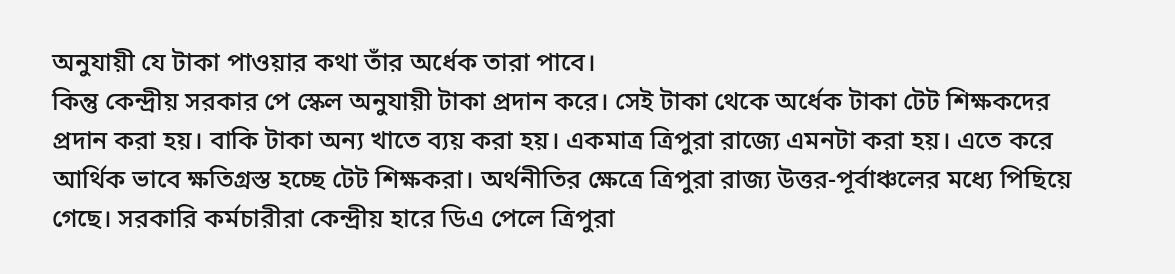অনুযায়ী যে টাকা পাওয়ার কথা তাঁর অর্ধেক তারা পাবে।
কিন্তু কেন্দ্রীয় সরকার পে স্কেল অনুযায়ী টাকা প্রদান করে। সেই টাকা থেকে অর্ধেক টাকা টেট শিক্ষকদের প্রদান করা হয়। বাকি টাকা অন্য খাতে ব্যয় করা হয়। একমাত্র ত্রিপুরা রাজ্যে এমনটা করা হয়। এতে করে আর্থিক ভাবে ক্ষতিগ্রস্ত হচ্ছে টেট শিক্ষকরা। অর্থনীতির ক্ষেত্রে ত্রিপুরা রাজ্য উত্তর-পূর্বাঞ্চলের মধ্যে পিছিয়ে গেছে। সরকারি কর্মচারীরা কেন্দ্রীয় হারে ডিএ পেলে ত্রিপুরা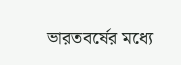ভারতবর্ষের মধ্যে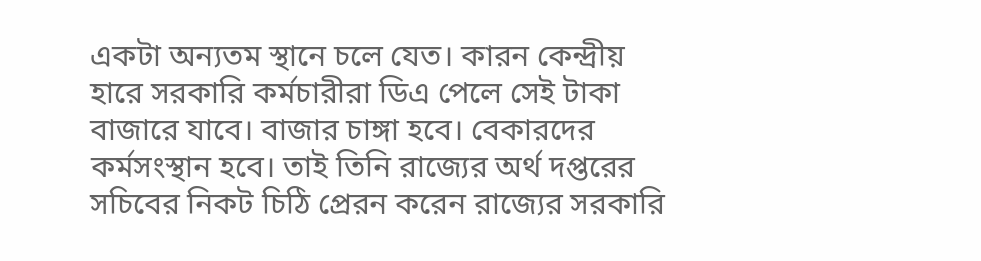একটা অন্যতম স্থানে চলে যেত। কারন কেন্দ্রীয় হারে সরকারি কর্মচারীরা ডিএ পেলে সেই টাকা বাজারে যাবে। বাজার চাঙ্গা হবে। বেকারদের কর্মসংস্থান হবে। তাই তিনি রাজ্যের অর্থ দপ্তরের সচিবের নিকট চিঠি প্রেরন করেন রাজ্যের সরকারি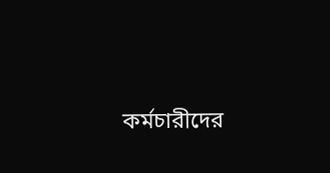কর্মচারীদের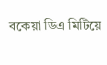বকেয়া ডিএ মিটিয়ে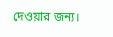দেওয়ার জন্য।